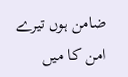ضامن ہوں تیرے امن کا میں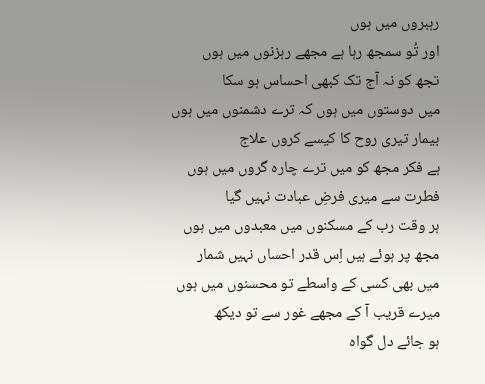رہبروں میں ہوں
اور تُو سمجھ رہا ہے مجھے رہزنوں میں ہوں
تجھ کو نہ آج تک کبھی احساس ہو سکا
میں دوستوں میں ہوں کہ ترے دشمنوں میں ہوں
بیمار تیری روح کا کیسے کروں علاج
ہے فکر مجھ کو میں ترے چارہ گروں میں ہوں
فطرت سے میری فرضِ عبادت نہیں گیا
ہر وقت رب کے مسکنوں میں معبدوں میں ہوں
مجھ پر ہوئے ہیں اِس قدر احساں نہیں شمار
میں بھی کسی کے واسطے تو محسنوں میں ہوں
میرے قریب آ کے مجھے غور سے تو دیکھ
ہو جائے دل گواہ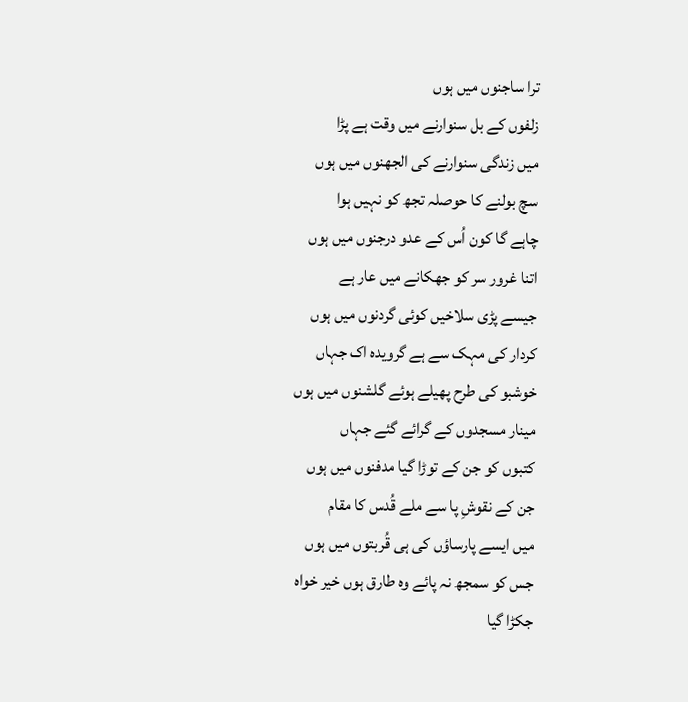ترا ساجنوں میں ہوں
زلفوں کے بل سنوارنے میں وقت ہے پڑا
میں زندگی سنوارنے کی الجھنوں میں ہوں
سچ بولنے کا حوصلہ تجھ کو نہیں ہوا
چاہے گا کون اُس کے عدو درجنوں میں ہوں
اتنا غرور سر کو جھکانے میں عار ہے
جیسے پڑی سلاخیں کوئی گردنوں میں ہوں
کردار کی مہک سے ہے گرویدہ اک جہاں
خوشبو کی طرح پھیلے ہوئے گلشنوں میں ہوں
مینار مسجدوں کے گرائے گئے جہاں
کتبوں کو جن کے توڑا گیا مدفنوں میں ہوں
جن کے نقوشِ پا سے ملے قُدس کا مقام
میں ایسے پارساؤں کی ہی قُربتوں میں ہوں
جس کو سمجھ نہ پائے وہ طارق ہوں خیر خواہ
جکڑا گیا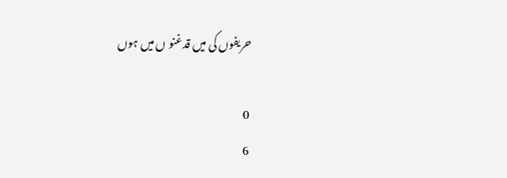حریفوں کی میں قدغنو ں میں ہوں

0
6